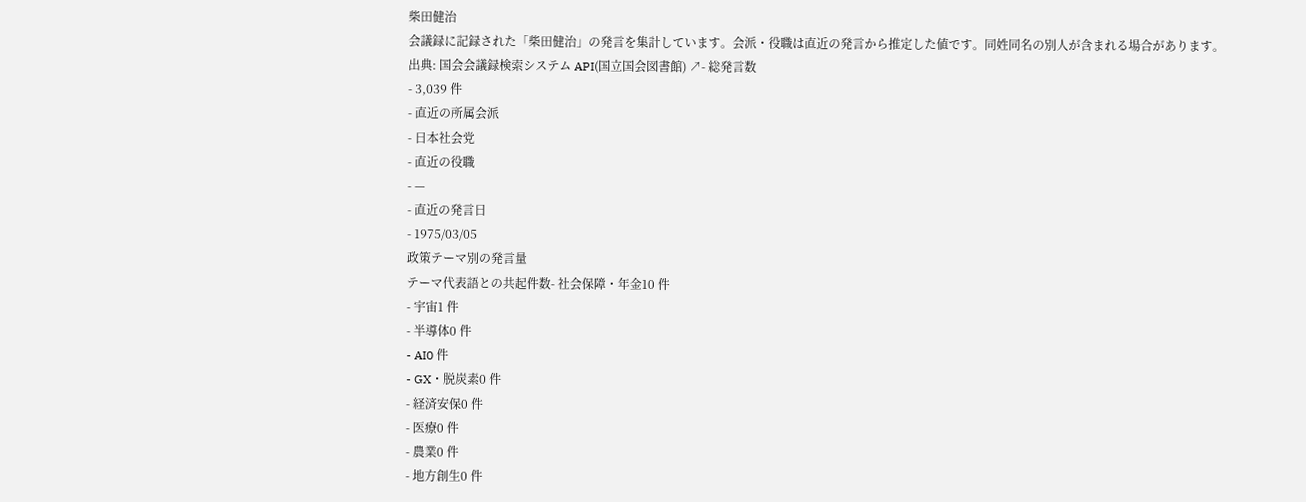柴田健治
会議録に記録された「柴田健治」の発言を集計しています。会派・役職は直近の発言から推定した値です。同姓同名の別人が含まれる場合があります。
出典: 国会会議録検索システム API(国立国会図書館) ↗- 総発言数
- 3,039 件
- 直近の所属会派
- 日本社会党
- 直近の役職
- —
- 直近の発言日
- 1975/03/05
政策テーマ別の発言量
テーマ代表語との共起件数- 社会保障・年金10 件
- 宇宙1 件
- 半導体0 件
- AI0 件
- GX・脱炭素0 件
- 経済安保0 件
- 医療0 件
- 農業0 件
- 地方創生0 件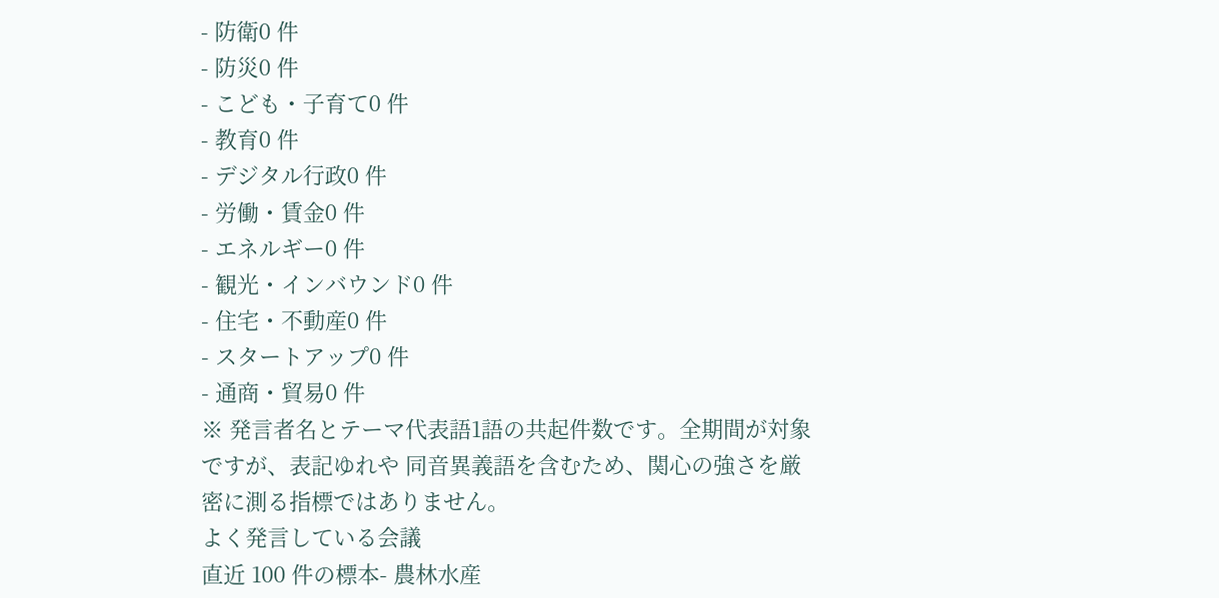- 防衛0 件
- 防災0 件
- こども・子育て0 件
- 教育0 件
- デジタル行政0 件
- 労働・賃金0 件
- エネルギー0 件
- 観光・インバウンド0 件
- 住宅・不動産0 件
- スタートアップ0 件
- 通商・貿易0 件
※ 発言者名とテーマ代表語1語の共起件数です。全期間が対象ですが、表記ゆれや 同音異義語を含むため、関心の強さを厳密に測る指標ではありません。
よく発言している会議
直近 100 件の標本- 農林水産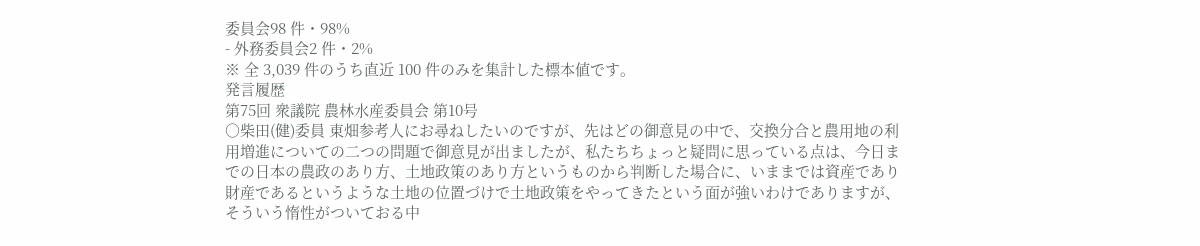委員会98 件・98%
- 外務委員会2 件・2%
※ 全 3,039 件のうち直近 100 件のみを集計した標本値です。
発言履歴
第75回 衆議院 農林水産委員会 第10号
○柴田(健)委員 東畑参考人にお尋ねしたいのですが、先はどの御意見の中で、交換分合と農用地の利用増進についての二つの問題で御意見が出ましたが、私たちちょっと疑問に思っている点は、今日までの日本の農政のあり方、土地政策のあり方というものから判断した場合に、いままでは資産であり財産であるというような土地の位置づけで土地政策をやってきたという面が強いわけでありますが、そういう惰性がついておる中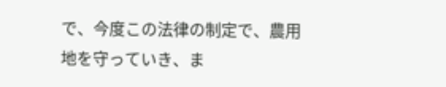で、今度この法律の制定で、農用地を守っていき、ま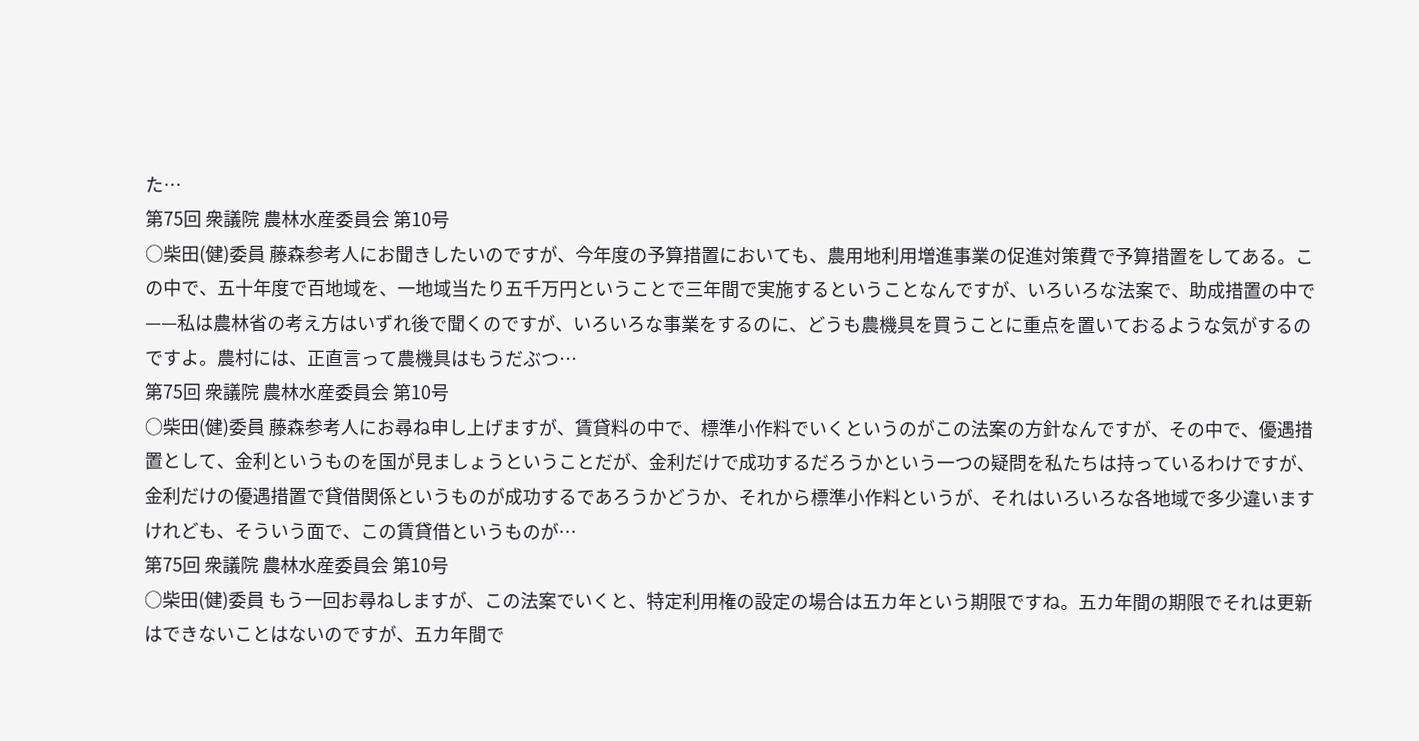た…
第75回 衆議院 農林水産委員会 第10号
○柴田(健)委員 藤森参考人にお聞きしたいのですが、今年度の予算措置においても、農用地利用増進事業の促進対策費で予算措置をしてある。この中で、五十年度で百地域を、一地域当たり五千万円ということで三年間で実施するということなんですが、いろいろな法案で、助成措置の中で——私は農林省の考え方はいずれ後で聞くのですが、いろいろな事業をするのに、どうも農機具を買うことに重点を置いておるような気がするのですよ。農村には、正直言って農機具はもうだぶつ…
第75回 衆議院 農林水産委員会 第10号
○柴田(健)委員 藤森参考人にお尋ね申し上げますが、賃貸料の中で、標準小作料でいくというのがこの法案の方針なんですが、その中で、優遇措置として、金利というものを国が見ましょうということだが、金利だけで成功するだろうかという一つの疑問を私たちは持っているわけですが、金利だけの優遇措置で貸借関係というものが成功するであろうかどうか、それから標準小作料というが、それはいろいろな各地域で多少違いますけれども、そういう面で、この賃貸借というものが…
第75回 衆議院 農林水産委員会 第10号
○柴田(健)委員 もう一回お尋ねしますが、この法案でいくと、特定利用権の設定の場合は五カ年という期限ですね。五カ年間の期限でそれは更新はできないことはないのですが、五カ年間で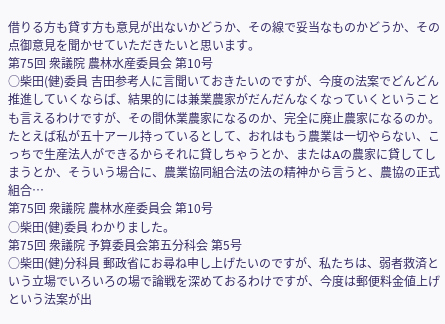借りる方も貸す方も意見が出ないかどうか、その線で妥当なものかどうか、その点御意見を聞かせていただきたいと思います。
第75回 衆議院 農林水産委員会 第10号
○柴田(健)委員 吉田参考人に言聞いておきたいのですが、今度の法案でどんどん推進していくならば、結果的には兼業農家がだんだんなくなっていくということも言えるわけですが、その間休業農家になるのか、完全に廃止農家になるのか。たとえば私が五十アール持っているとして、おれはもう農業は一切やらない、こっちで生産法人ができるからそれに貸しちゃうとか、またはAの農家に貸してしまうとか、そういう場合に、農業協同組合法の法の精神から言うと、農協の正式組合…
第75回 衆議院 農林水産委員会 第10号
○柴田(健)委員 わかりました。
第75回 衆議院 予算委員会第五分科会 第5号
○柴田(健)分科員 郵政省にお尋ね申し上げたいのですが、私たちは、弱者救済という立場でいろいろの場で論戦を深めておるわけですが、今度は郵便料金値上げという法案が出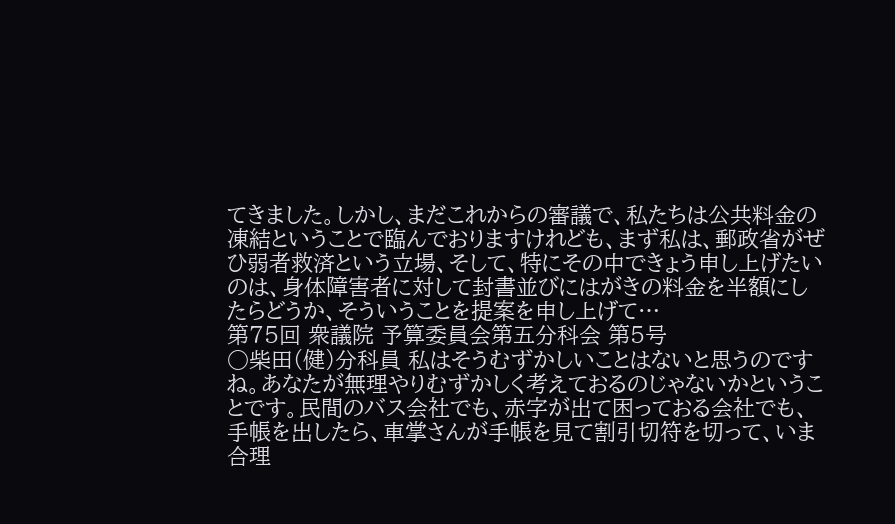てきました。しかし、まだこれからの審議で、私たちは公共料金の凍結ということで臨んでおりますけれども、まず私は、郵政省がぜひ弱者救済という立場、そして、特にその中できょう申し上げたいのは、身体障害者に対して封書並びにはがきの料金を半額にしたらどうか、そういうことを提案を申し上げて…
第75回 衆議院 予算委員会第五分科会 第5号
○柴田(健)分科員 私はそうむずかしいことはないと思うのですね。あなたが無理やりむずかしく考えておるのじゃないかということです。民間のバス会社でも、赤字が出て困っておる会社でも、手帳を出したら、車掌さんが手帳を見て割引切符を切って、いま合理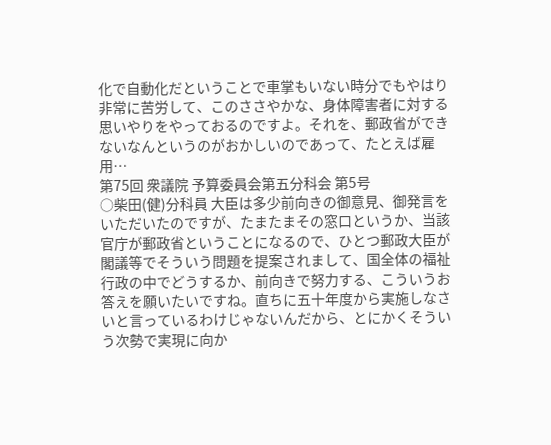化で自動化だということで車掌もいない時分でもやはり非常に苦労して、このささやかな、身体障害者に対する思いやりをやっておるのですよ。それを、郵政省ができないなんというのがおかしいのであって、たとえば雇用…
第75回 衆議院 予算委員会第五分科会 第5号
○柴田(健)分科員 大臣は多少前向きの御意見、御発言をいただいたのですが、たまたまその窓口というか、当該官庁が郵政省ということになるので、ひとつ郵政大臣が閣議等でそういう問題を提案されまして、国全体の福祉行政の中でどうするか、前向きで努力する、こういうお答えを願いたいですね。直ちに五十年度から実施しなさいと言っているわけじゃないんだから、とにかくそういう次勢で実現に向か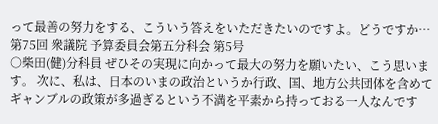って最善の努力をする、こういう答えをいただきたいのですよ。どうですか…
第75回 衆議院 予算委員会第五分科会 第5号
○柴田(健)分科員 ぜひその実現に向かって最大の努力を願いたい、こう思います。 次に、私は、日本のいまの政治というか行政、国、地方公共団体を含めてギャンブルの政策が多過ぎるという不満を平素から持っておる一人なんです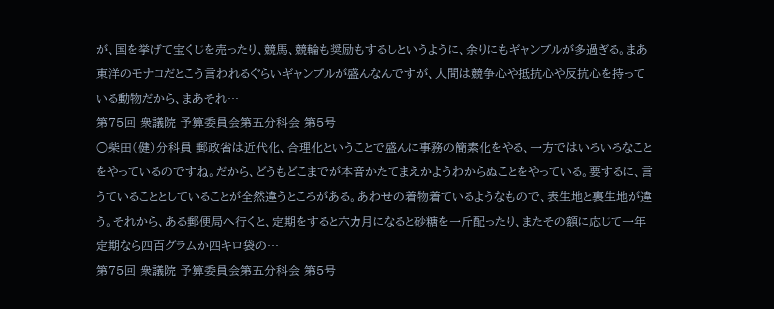が、国を挙げて宝くじを売ったり、競馬、競輪も奨励もするしというように、余りにもギャンブルが多過ぎる。まあ東洋のモナコだとこう言われるぐらいギャンブルが盛んなんですが、人間は競争心や抵抗心や反抗心を持っている動物だから、まあそれ…
第75回 衆議院 予算委員会第五分科会 第5号
○柴田(健)分科員 郵政省は近代化、合理化ということで盛んに事務の簡素化をやる、一方ではいろいろなことをやっているのですね。だから、どうもどこまでが本音かたてまえかようわからぬことをやっている。要するに、言うていることとしていることが全然違うところがある。あわせの着物着ているようなもので、表生地と裏生地が違う。それから、ある郵便局へ行くと、定期をすると六カ月になると砂糖を一斤配ったり、またその額に応じて一年定期なら四百グラムか四キロ袋の…
第75回 衆議院 予算委員会第五分科会 第5号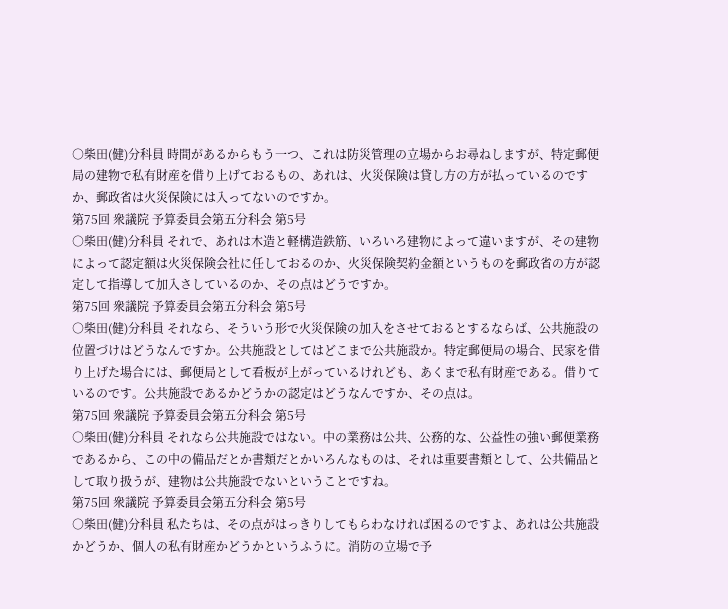○柴田(健)分科員 時間があるからもう一つ、これは防災管理の立場からお尋ねしますが、特定郵便局の建物で私有財産を借り上げておるもの、あれは、火災保険は貸し方の方が払っているのですか、郵政省は火災保険には入ってないのですか。
第75回 衆議院 予算委員会第五分科会 第5号
○柴田(健)分科員 それで、あれは木造と軽構造鉄筋、いろいろ建物によって違いますが、その建物によって認定額は火災保険会社に任しておるのか、火災保険契約金額というものを郵政省の方が認定して指導して加入さしているのか、その点はどうですか。
第75回 衆議院 予算委員会第五分科会 第5号
○柴田(健)分科員 それなら、そういう形で火災保険の加入をさせておるとするならば、公共施設の位置づけはどうなんですか。公共施設としてはどこまで公共施設か。特定郵便局の場合、民家を借り上げた場合には、郵便局として看板が上がっているけれども、あくまで私有財産である。借りているのです。公共施設であるかどうかの認定はどうなんですか、その点は。
第75回 衆議院 予算委員会第五分科会 第5号
○柴田(健)分科員 それなら公共施設ではない。中の業務は公共、公務的な、公益性の強い郵便業務であるから、この中の備品だとか書類だとかいろんなものは、それは重要書類として、公共備品として取り扱うが、建物は公共施設でないということですね。
第75回 衆議院 予算委員会第五分科会 第5号
○柴田(健)分科員 私たちは、その点がはっきりしてもらわなければ困るのですよ、あれは公共施設かどうか、個人の私有財産かどうかというふうに。消防の立場で予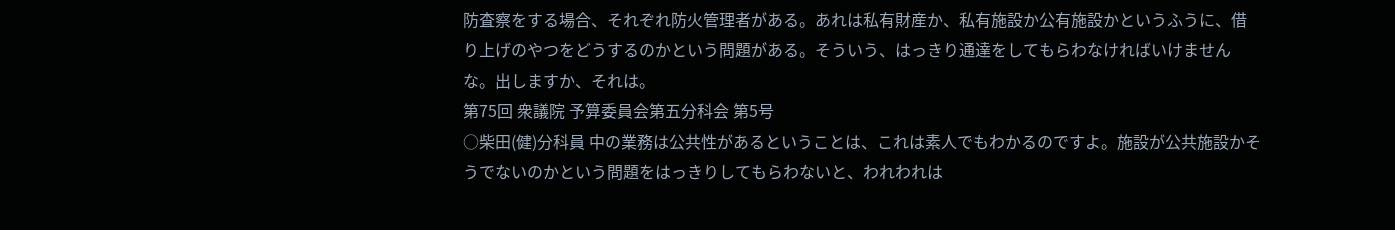防査察をする場合、それぞれ防火管理者がある。あれは私有財産か、私有施設か公有施設かというふうに、借り上げのやつをどうするのかという問題がある。そういう、はっきり通達をしてもらわなければいけませんな。出しますか、それは。
第75回 衆議院 予算委員会第五分科会 第5号
○柴田(健)分科員 中の業務は公共性があるということは、これは素人でもわかるのですよ。施設が公共施設かそうでないのかという問題をはっきりしてもらわないと、われわれは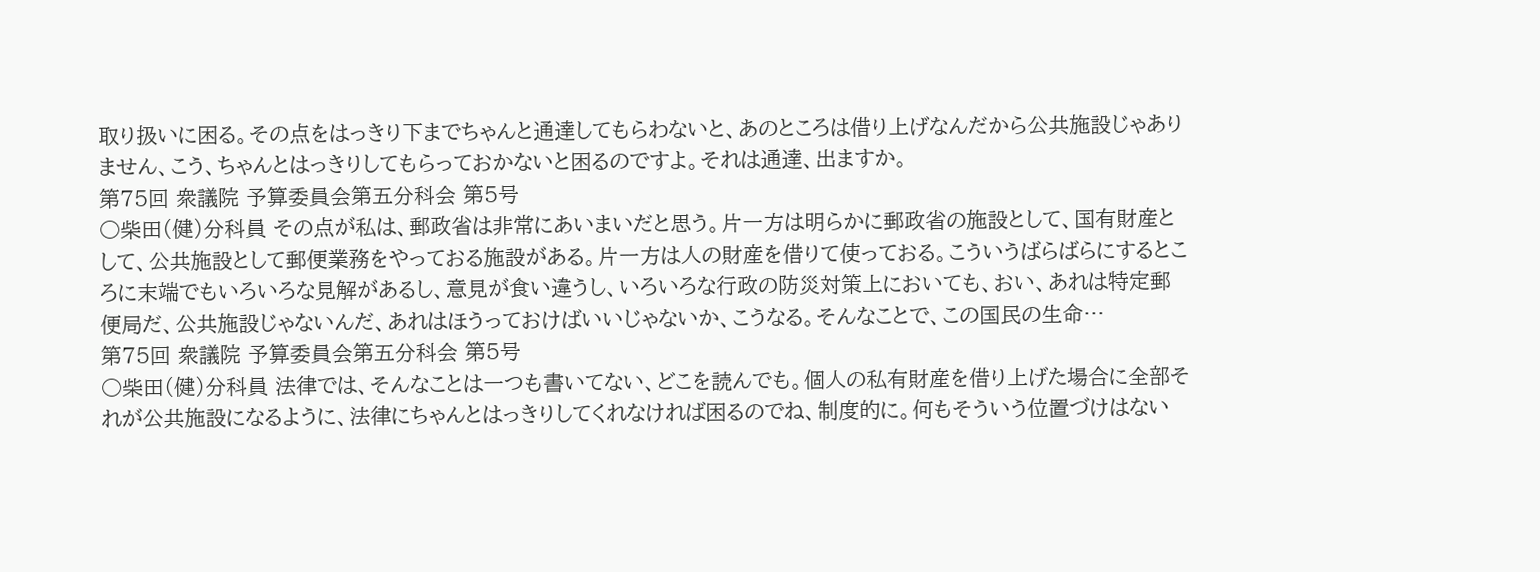取り扱いに困る。その点をはっきり下までちゃんと通達してもらわないと、あのところは借り上げなんだから公共施設じゃありません、こう、ちゃんとはっきりしてもらっておかないと困るのですよ。それは通達、出ますか。
第75回 衆議院 予算委員会第五分科会 第5号
○柴田(健)分科員 その点が私は、郵政省は非常にあいまいだと思う。片一方は明らかに郵政省の施設として、国有財産として、公共施設として郵便業務をやっておる施設がある。片一方は人の財産を借りて使っておる。こういうばらばらにするところに末端でもいろいろな見解があるし、意見が食い違うし、いろいろな行政の防災対策上においても、おい、あれは特定郵便局だ、公共施設じゃないんだ、あれはほうっておけばいいじゃないか、こうなる。そんなことで、この国民の生命…
第75回 衆議院 予算委員会第五分科会 第5号
○柴田(健)分科員 法律では、そんなことは一つも書いてない、どこを読んでも。個人の私有財産を借り上げた場合に全部それが公共施設になるように、法律にちゃんとはっきりしてくれなければ困るのでね、制度的に。何もそういう位置づけはない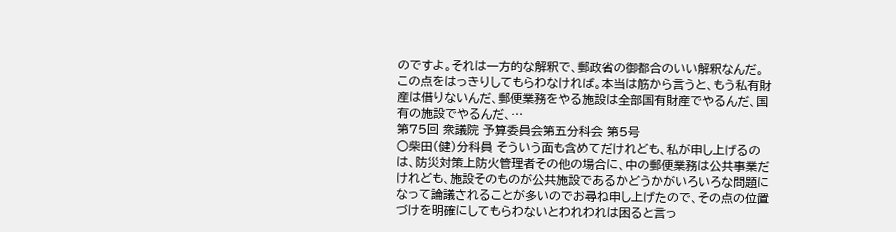のですよ。それは一方的な解釈で、郵政省の御都合のいい解釈なんだ。この点をはっきりしてもらわなければ。本当は筋から言うと、もう私有財産は借りないんだ、郵便業務をやる施設は全部国有財産でやるんだ、国有の施設でやるんだ、…
第75回 衆議院 予算委員会第五分科会 第5号
○柴田(健)分科員 そういう面も含めてだけれども、私が申し上げるのは、防災対策上防火管理者その他の場合に、中の郵便業務は公共事業だけれども、施設そのものが公共施設であるかどうかがいろいろな問題になって論議されることが多いのでお尋ね申し上げたので、その点の位置づけを明確にしてもらわないとわれわれは困ると言っ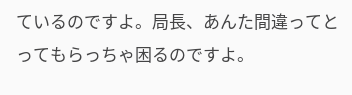ているのですよ。局長、あんた間違ってとってもらっちゃ困るのですよ。